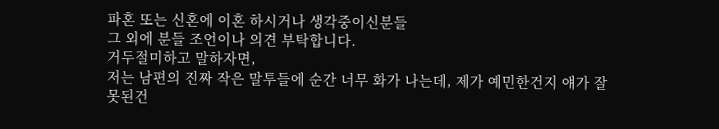파혼 또는 신혼에 이혼 하시거나 생각중이신분들
그 외에 분들 조언이나 의견 부탁합니다.
거두절미하고 말하자면,
저는 남편의 진짜 작은 말투들에 순간 너무 화가 나는데, 제가 예민한건지 얘가 잘못된건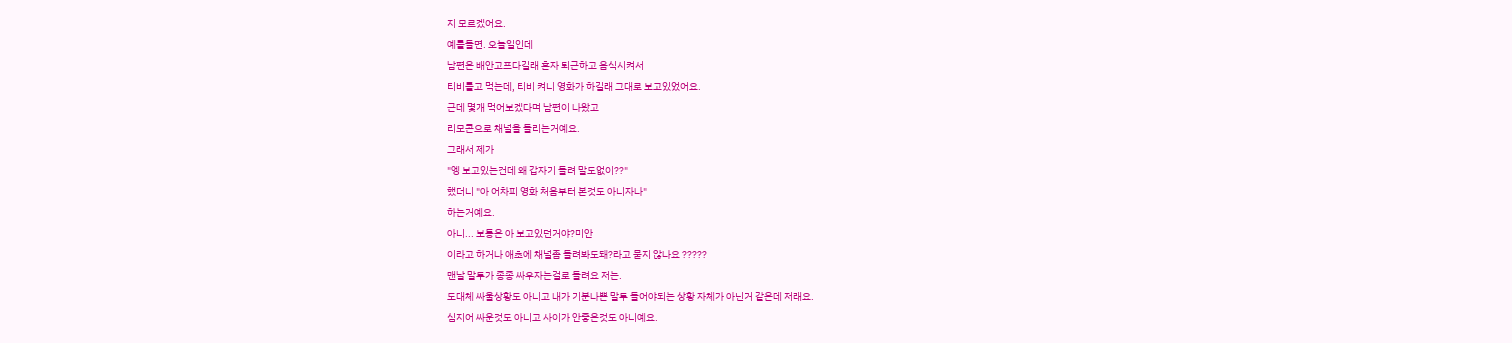지 모르겠어요.
예를들면. 오늘일인데
남편은 배안고프다길래 혼자 퇴근하고 음식시켜서
티비틀고 먹는데, 티비 켜니 영화가 하길래 그대로 보고있었어요.
근데 몇개 먹어보겠다며 남편이 나왔고
리모콘으로 채널을 돌리는거예요.
그래서 제가
"엥 보고있는건데 왜 갑자기 돌려 말도없이??"
했더니 "아 어차피 영화 처음부터 본것도 아니자나"
하는거예요.
아니... 보통은 아 보고있던거야?미안
이라고 하거나 애초에 채널좀 돌려봐도돼?라고 묻지 않나요 ?????
맨날 말투가 종종 싸우자는걸로 들려요 저는.
도대체 싸울상황도 아니고 내가 기분나쁜 말투 들어야되는 상황 자체가 아닌거 같은데 저래요.
심지어 싸운것도 아니고 사이가 안좋은것도 아니예요.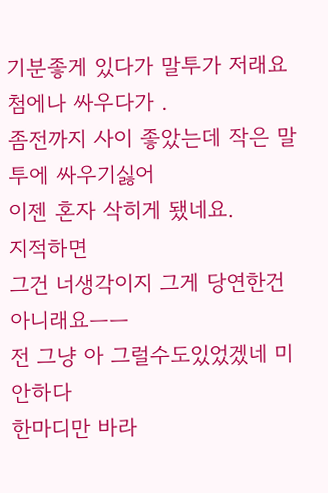기분좋게 있다가 말투가 저래요
첨에나 싸우다가 .
좀전까지 사이 좋았는데 작은 말투에 싸우기싫어
이젠 혼자 삭히게 됐네요.
지적하면
그건 너생각이지 그게 당연한건 아니래요ㅡㅡ
전 그냥 아 그럴수도있었겠네 미안하다
한마디만 바라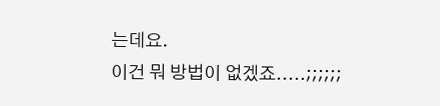는데요.
이건 뭐 방법이 없겠죠.....;;;;;;